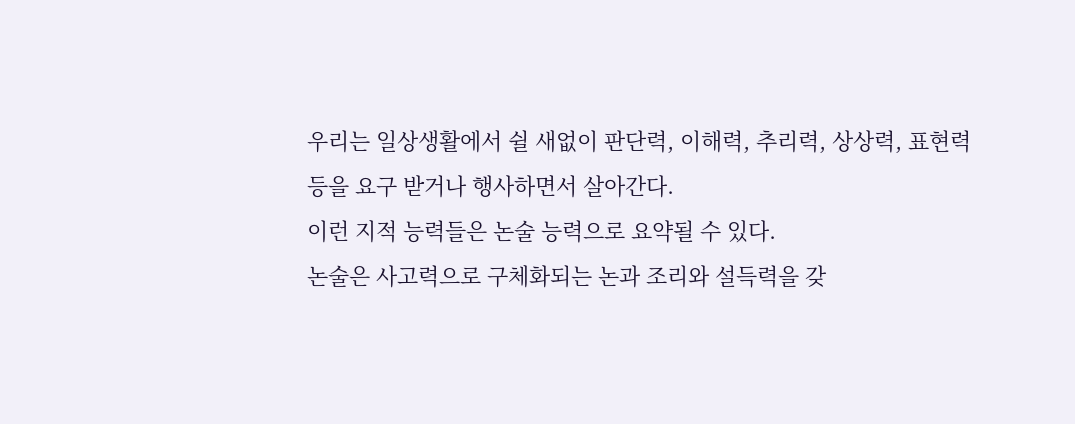우리는 일상생활에서 쉴 새없이 판단력, 이해력, 추리력, 상상력, 표현력 등을 요구 받거나 행사하면서 살아간다.
이런 지적 능력들은 논술 능력으로 요약될 수 있다.
논술은 사고력으로 구체화되는 논과 조리와 설득력을 갖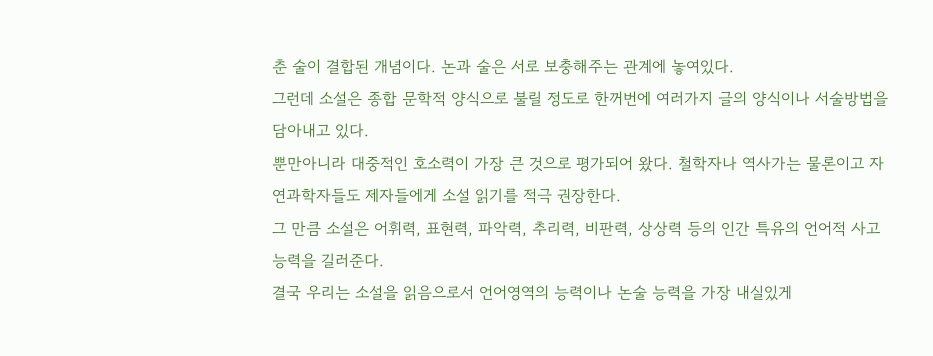춘 술이 결합된 개념이다. 논과 술은 서로 보충해주는 관계에 놓여있다.
그런데 소설은 종합 문학적 양식으로 불릴 정도로 한꺼번에 여러가지 글의 양식이나 서술방법을 담아내고 있다.
뿐만아니라 대중적인 호소력이 가장 큰 것으로 평가되어 왔다. 철학자나 역사가는 물론이고 자연과학자들도 제자들에게 소설 읽기를 적극 권장한다.
그 만큼 소설은 어휘력, 표현력, 파악력, 추리력, 비판력, 상상력 등의 인간 특유의 언어적 사고 능력을 길러준다.
결국 우리는 소설을 읽음으로서 언어영역의 능력이나 논술 능력을 가장 내실있게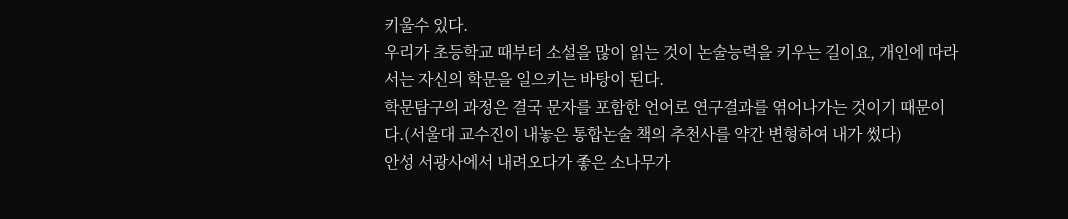키울수 있다.
우리가 초등학교 때부터 소설을 많이 읽는 것이 논술능력을 키우는 길이요, 개인에 따라서는 자신의 학문을 일으키는 바탕이 된다.
학문탐구의 과정은 결국 문자를 포함한 언어로 연구결과를 엮어나가는 것이기 때문이다.(서울대 교수진이 내놓은 통합논술 책의 추천사를 약간 변형하여 내가 썼다)
안성 서광사에서 내려오다가 좋은 소나무가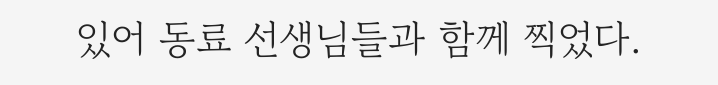있어 동료 선생님들과 함께 찍었다.